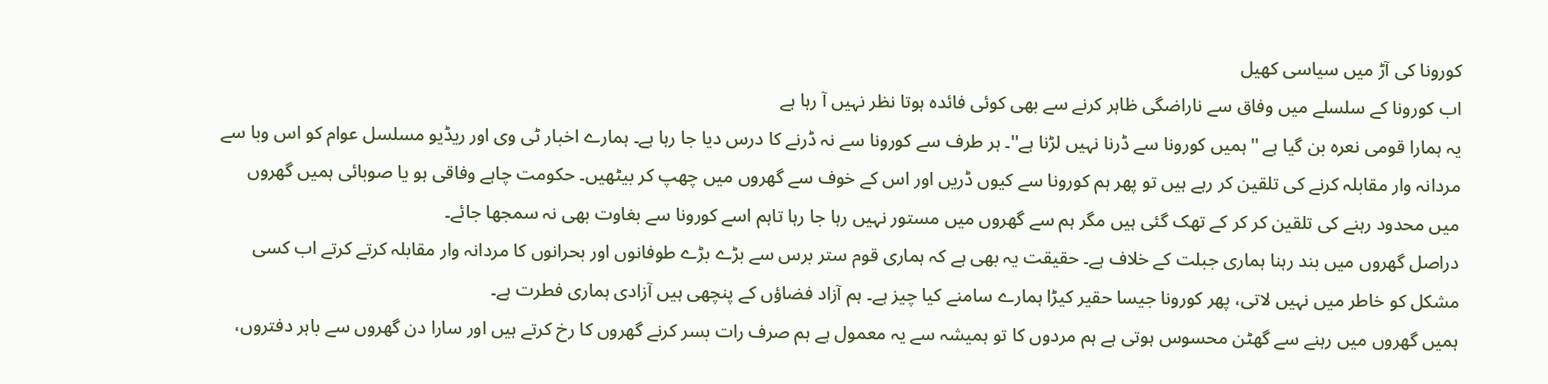کورونا کی آڑ میں سیاسی کھیل
اب کورونا کے سلسلے میں وفاق سے ناراضگی ظاہر کرنے سے بھی کوئی فائدہ ہوتا نظر نہیں آ رہا ہے
یہ ہمارا قومی نعرہ بن گیا ہے ''ہمیں کورونا سے ڈرنا نہیں لڑنا ہے''۔ ہر طرف سے کورونا سے نہ ڈرنے کا درس دیا جا رہا ہے۔ ہمارے اخبار ٹی وی اور ریڈیو مسلسل عوام کو اس وبا سے مردانہ وار مقابلہ کرنے کی تلقین کر رہے ہیں تو پھر ہم کورونا سے کیوں ڈریں اور اس کے خوف سے گھروں میں چھپ کر بیٹھیں۔ حکومت چاہے وفاقی ہو یا صوبائی ہمیں گھروں میں محدود رہنے کی تلقین کر کر کے تھک گئی ہیں مگر ہم سے گھروں میں مستور نہیں رہا جا رہا تاہم اسے کورونا سے بغاوت بھی نہ سمجھا جائے۔
دراصل گھروں میں بند رہنا ہماری جبلت کے خلاف ہے۔ حقیقت یہ بھی ہے کہ ہماری قوم ستر برس سے بڑے بڑے طوفانوں اور بحرانوں کا مردانہ وار مقابلہ کرتے کرتے اب کسی مشکل کو خاطر میں نہیں لاتی، پھر کورونا جیسا حقیر کیڑا ہمارے سامنے کیا چیز ہے۔ ہم آزاد فضاؤں کے پنچھی ہیں آزادی ہماری فطرت ہے۔
ہمیں گھروں میں رہنے سے گھٹن محسوس ہوتی ہے ہم مردوں کا تو ہمیشہ سے یہ معمول ہے ہم صرف رات بسر کرنے گھروں کا رخ کرتے ہیں اور سارا دن گھروں سے باہر دفتروں،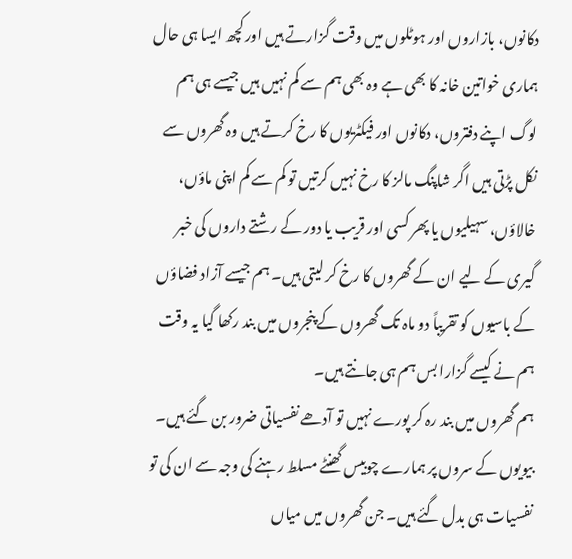دکانوں، بازاروں اور ہوٹلوں میں وقت گزارتے ہیں اور کچھ ایسا ہی حال ہماری خواتین خانہ کا بھی ہے وہ بھی ہم سے کم نہیں ہیں جیسے ہی ہم لوگ اپنے دفتروں، دکانوں اور فیکٹریوں کا رخ کرتے ہیں وہ گھروں سے نکل پڑتی ہیں اگر شاپنگ مالز کا رخ نہیں کرتیں تو کم سے کم اپنی ماؤں، خالاؤں، سہیلیوں یا پھر کسی اور قریب یا دور کے رشتے داروں کی خبر گیری کے لیے ان کے گھروں کا رخ کر لیتی ہیں۔ ہم جیسے آزاد فضاؤں کے باسیوں کو تقریباً دو ماہ تک گھروں کے پنجروں میں بند رکھا گیا یہ وقت ہم نے کیسے گزارا بس ہم ہی جانتے ہیں۔
ہم گھروں میں بند رہ کر پورے نہیں تو آدھے نفسیاتی ضرور بن گئے ہیں۔ بیویوں کے سروں پر ہمارے چوبیس گھنٹے مسلط رہنے کی وجہ سے ان کی تو نفسیات ہی بدل گئے ہیں۔ جن گھروں میں میاں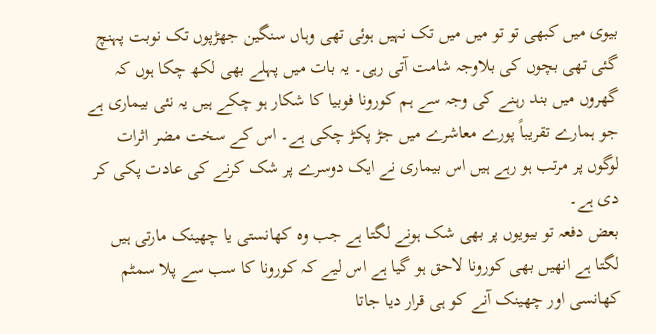بیوی میں کبھی تو تو میں میں تک نہیں ہوئی تھی وہاں سنگین جھڑپوں تک نوبت پہنچ گئی تھی بچوں کی بلاوجہ شامت آتی رہی۔ یہ بات میں پہلے بھی لکھ چکا ہوں کہ گھروں میں بند رہنے کی وجہ سے ہم کورونا فوبیا کا شکار ہو چکے ہیں یہ نئی بیماری ہے جو ہمارے تقریباً پورے معاشرے میں جڑ پکڑ چکی ہے۔ اس کے سخت مضر اثرات لوگوں پر مرتب ہو رہے ہیں اس بیماری نے ایک دوسرے پر شک کرنے کی عادت پکی کر دی ہے۔
بعض دفعہ تو بیویوں پر بھی شک ہونے لگتا ہے جب وہ کھانستی یا چھینک مارتی ہیں لگتا ہے انھیں بھی کورونا لاحق ہو گیا ہے اس لیے کہ کورونا کا سب سے پلا سمٹم کھانسی اور چھینک آنے کو ہی قرار دیا جاتا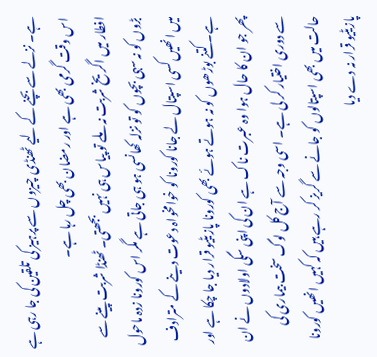ہے۔ نزلے سے بچنے کے لیے ٹھنڈی چیزوں سے پرہیز کی تلقین کی جا رہی ہے اس وقت گرمی بھی ہے اور رمضان بھی چل رہا ہے۔
افطار میں اگر یخ شربت نہ ملے تو پیاس ہی نہیں بجھتی۔ ٹھنڈا شربت پینے سے بڑوں کو نہ سہی بچوں کو تو نزلہ کھانسی ہو ہی جاتی ہے مگر اس کورونا زدہ ماحول میں انھیں کسی اسپتال لے جانا کورونا کو خوامخواہ دعوت دینے کے مترادف ہے۔ کتنے بوڑھوں کو نہ ہوتے ہوئے بھی کورونا پازیٹیو قرار دیا جا چکا ہے اور پھر جو ان کا حال ہوا وہ عبرت ناک ہے ان کی اپنی سگی اولادوں نے ان سے دوری اختیار کر لی ہے۔ اسی وجہ سے آج کل لوگ سخت بیماری کی حالت میں بھی اسپتالوں کو جانے سے گریز کر رہے ہیں کہ کہیں انھیں کورونا پازیٹیو قرار نہ دے دیا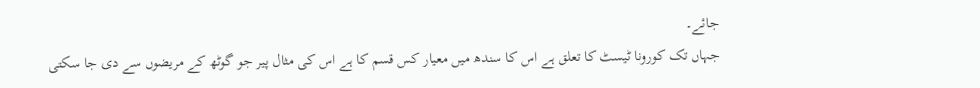جائے۔
جہاں تک کورونا ٹیسٹ کا تعلق ہے اس کا سندھ میں معیار کس قسم کا ہے اس کی مثال پیر جو گوٹھ کے مریضوں سے دی جا سکتی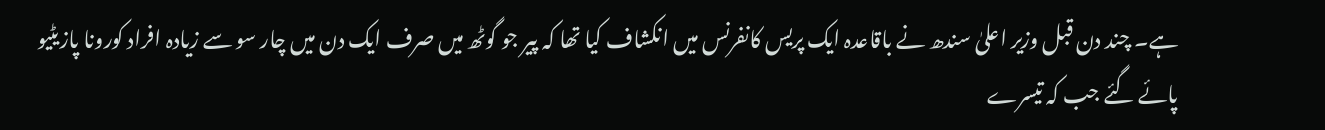ہے۔ چند دن قبل وزیر اعلیٰ سندھ نے باقاعدہ ایک پریس کانفرنس میں انکشاف کیا تھا کہ پیر جو گوٹھ میں صرف ایک دن میں چار سو سے زیادہ افراد کورونا پازیٹیو پائے گئے جب کہ تیسرے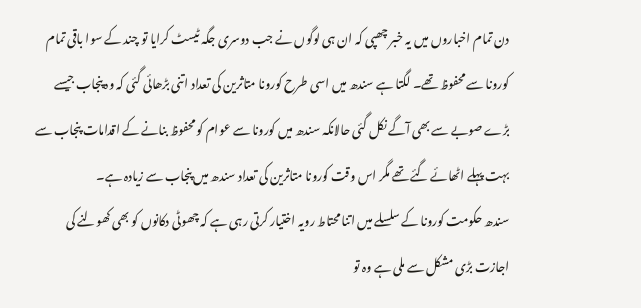دن تمام اخباروں میں یہ خبر چھپی کہ ان ہی لوگوں نے جب دوسری جگہ ٹیسٹ کرایا تو چند کے سوا باقی تمام کورونا سے محفوظ تھے۔ لگتا ہے سندھ میں اسی طرح کورونا متاثرین کی تعداد اتنی بڑھائی گئی کہ وہ پنجاب جیسے بڑے صوبے سے بھی آگے نکل گئی حالانکہ سندھ میں کورونا سے عوام کو محفوظ بنانے کے اقدامات پنجاب سے بہت پہلے اٹھائے گئے تھے مگر اس وقت کورونا متاثرین کی تعداد سندھ میں پنجاب سے زیادہ ہے۔
سندھ حکومت کورونا کے سلسلے میں اتنا محتاط رویہ اختیار کرتی رہی ہے کہ چھوٹی دکانوں کو بھی کھولنے کی اجازت بڑی مشکل سے ملی ہے وہ تو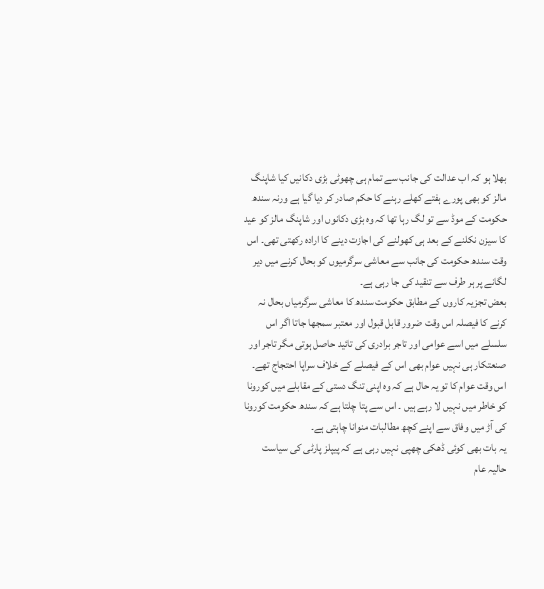بھلا ہو کہ اب عدالت کی جانب سے تمام ہی چھوٹی بڑی دکانیں کیا شاپنگ مالز کو بھی پورے ہفتے کھلے رہنے کا حکم صادر کر دیا گیا ہے ورنہ سندھ حکومت کے موڈ سے تو لگ رہا تھا کہ وہ بڑی دکانوں اور شاپنگ مالز کو عید کا سیزن نکلنے کے بعد ہی کھولنے کی اجازت دینے کا ارادہ رکھتی تھی۔ اس وقت سندھ حکومت کی جانب سے معاشی سرگرمیوں کو بحال کرنے میں دیر لگانے پر ہر طرف سے تنقید کی جا رہی ہے۔
بعض تجزیہ کاروں کے مطابق حکومت سندھ کا معاشی سرگرمیاں بحال نہ کرنے کا فیصلہ اس وقت ضرور قابل قبول اور معتبر سمجھا جاتا اگر اس سلسلے میں اسے عوامی اور تاجر برادری کی تائید حاصل ہوتی مگر تاجر اور صنعتکار ہی نہیں عوام بھی اس کے فیصلے کے خلاف سراپا احتجاج تھے۔ اس وقت عوام کا تو یہ حال ہے کہ وہ اپنی تنگ دستی کے مقابلے میں کورونا کو خاطر میں نہیں لا رہے ہیں ۔ اس سے پتا چلتا ہے کہ سندھ حکومت کورونا کی آڑ میں وفاق سے اپنے کچھ مطالبات منوانا چاہتی ہے۔
یہ بات بھی کوئی ڈھکی چھپی نہیں رہی ہے کہ پیپلز پارٹی کی سیاست حالیہ عام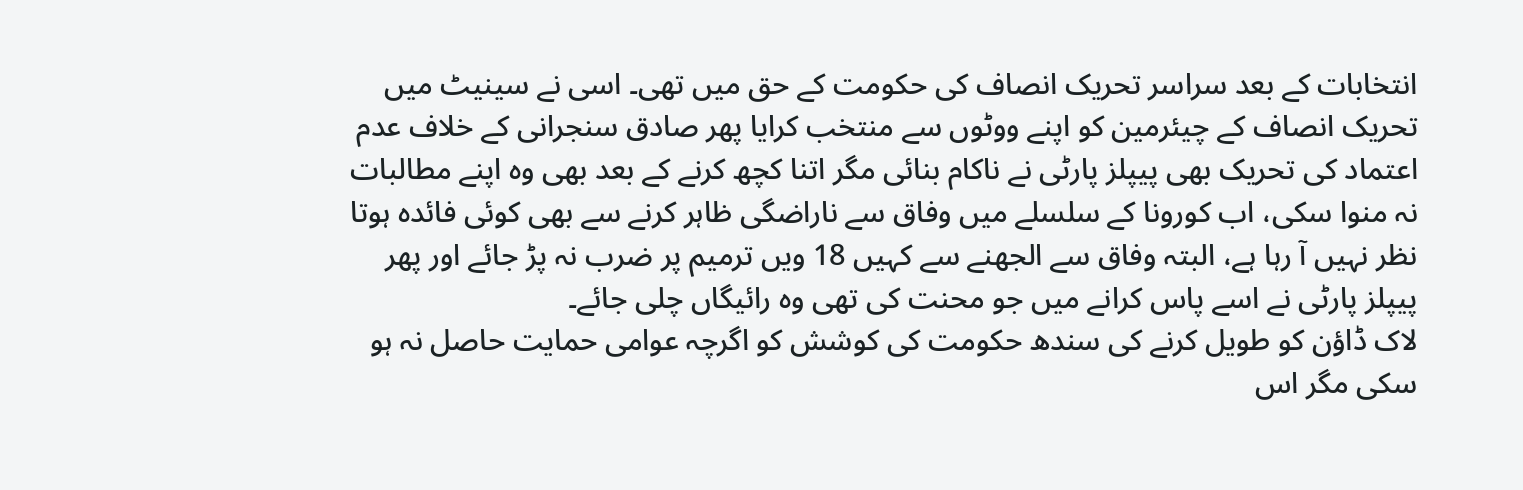انتخابات کے بعد سراسر تحریک انصاف کی حکومت کے حق میں تھی۔ اسی نے سینیٹ میں تحریک انصاف کے چیئرمین کو اپنے ووٹوں سے منتخب کرایا پھر صادق سنجرانی کے خلاف عدم اعتماد کی تحریک بھی پیپلز پارٹی نے ناکام بنائی مگر اتنا کچھ کرنے کے بعد بھی وہ اپنے مطالبات نہ منوا سکی، اب کورونا کے سلسلے میں وفاق سے ناراضگی ظاہر کرنے سے بھی کوئی فائدہ ہوتا نظر نہیں آ رہا ہے، البتہ وفاق سے الجھنے سے کہیں 18 ویں ترمیم پر ضرب نہ پڑ جائے اور پھر پیپلز پارٹی نے اسے پاس کرانے میں جو محنت کی تھی وہ رائیگاں چلی جائے۔
لاک ڈاؤن کو طویل کرنے کی سندھ حکومت کی کوشش کو اگرچہ عوامی حمایت حاصل نہ ہو سکی مگر اس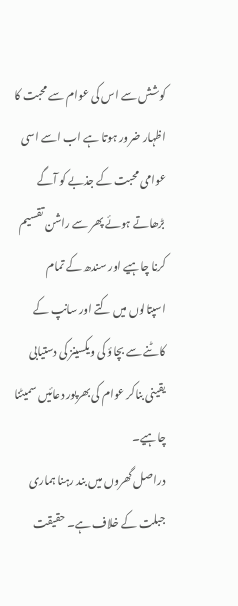کوشش سے اس کی عوام سے محبت کا اظہار ضرور ہوتا ہے اب اسے اسی عوامی محبت کے جذبے کو آگے بڑھاتے ہوئے پھر سے راشن تقسیم کرنا چاہیے اور سندھ کے تمام اسپتالوں میں کتے اور سانپ کے کاٹنے سے بچاؤ کی ویکسینز کی دستیابی یقینی بناکر عوام کی بھرپور دعائیں سمیٹنا چاہیے۔
دراصل گھروں میں بند رہنا ہماری جبلت کے خلاف ہے۔ حقیقت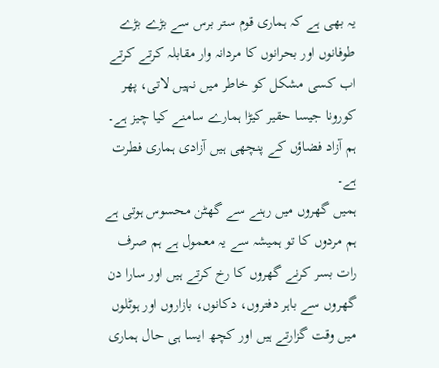یہ بھی ہے کہ ہماری قوم ستر برس سے بڑے بڑے طوفانوں اور بحرانوں کا مردانہ وار مقابلہ کرتے کرتے اب کسی مشکل کو خاطر میں نہیں لاتی، پھر کورونا جیسا حقیر کیڑا ہمارے سامنے کیا چیز ہے۔ ہم آزاد فضاؤں کے پنچھی ہیں آزادی ہماری فطرت ہے۔
ہمیں گھروں میں رہنے سے گھٹن محسوس ہوتی ہے ہم مردوں کا تو ہمیشہ سے یہ معمول ہے ہم صرف رات بسر کرنے گھروں کا رخ کرتے ہیں اور سارا دن گھروں سے باہر دفتروں، دکانوں، بازاروں اور ہوٹلوں میں وقت گزارتے ہیں اور کچھ ایسا ہی حال ہماری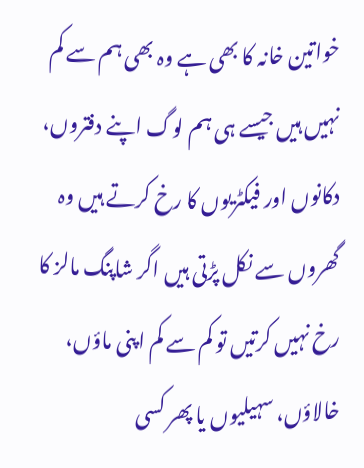خواتین خانہ کا بھی ہے وہ بھی ہم سے کم نہیں ہیں جیسے ہی ہم لوگ اپنے دفتروں، دکانوں اور فیکٹریوں کا رخ کرتے ہیں وہ گھروں سے نکل پڑتی ہیں اگر شاپنگ مالز کا رخ نہیں کرتیں تو کم سے کم اپنی ماؤں، خالاؤں، سہیلیوں یا پھر کسی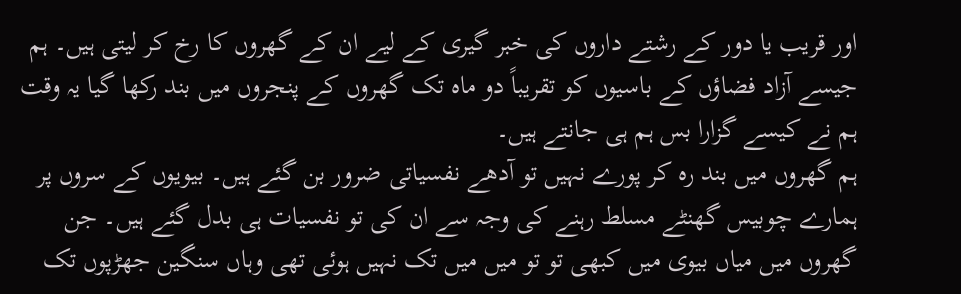اور قریب یا دور کے رشتے داروں کی خبر گیری کے لیے ان کے گھروں کا رخ کر لیتی ہیں۔ ہم جیسے آزاد فضاؤں کے باسیوں کو تقریباً دو ماہ تک گھروں کے پنجروں میں بند رکھا گیا یہ وقت ہم نے کیسے گزارا بس ہم ہی جانتے ہیں۔
ہم گھروں میں بند رہ کر پورے نہیں تو آدھے نفسیاتی ضرور بن گئے ہیں۔ بیویوں کے سروں پر ہمارے چوبیس گھنٹے مسلط رہنے کی وجہ سے ان کی تو نفسیات ہی بدل گئے ہیں۔ جن گھروں میں میاں بیوی میں کبھی تو تو میں میں تک نہیں ہوئی تھی وہاں سنگین جھڑپوں تک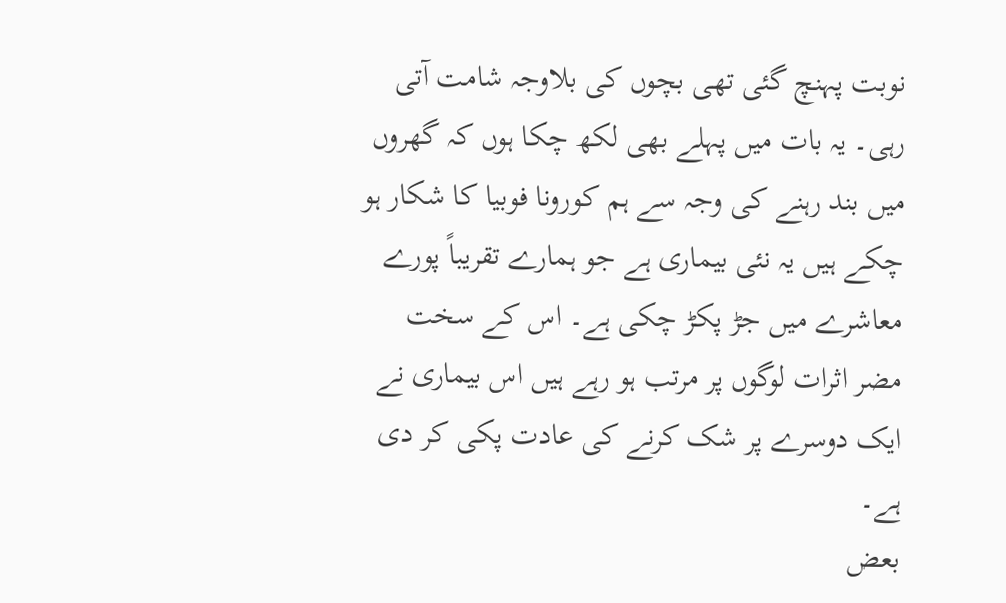نوبت پہنچ گئی تھی بچوں کی بلاوجہ شامت آتی رہی۔ یہ بات میں پہلے بھی لکھ چکا ہوں کہ گھروں میں بند رہنے کی وجہ سے ہم کورونا فوبیا کا شکار ہو چکے ہیں یہ نئی بیماری ہے جو ہمارے تقریباً پورے معاشرے میں جڑ پکڑ چکی ہے۔ اس کے سخت مضر اثرات لوگوں پر مرتب ہو رہے ہیں اس بیماری نے ایک دوسرے پر شک کرنے کی عادت پکی کر دی ہے۔
بعض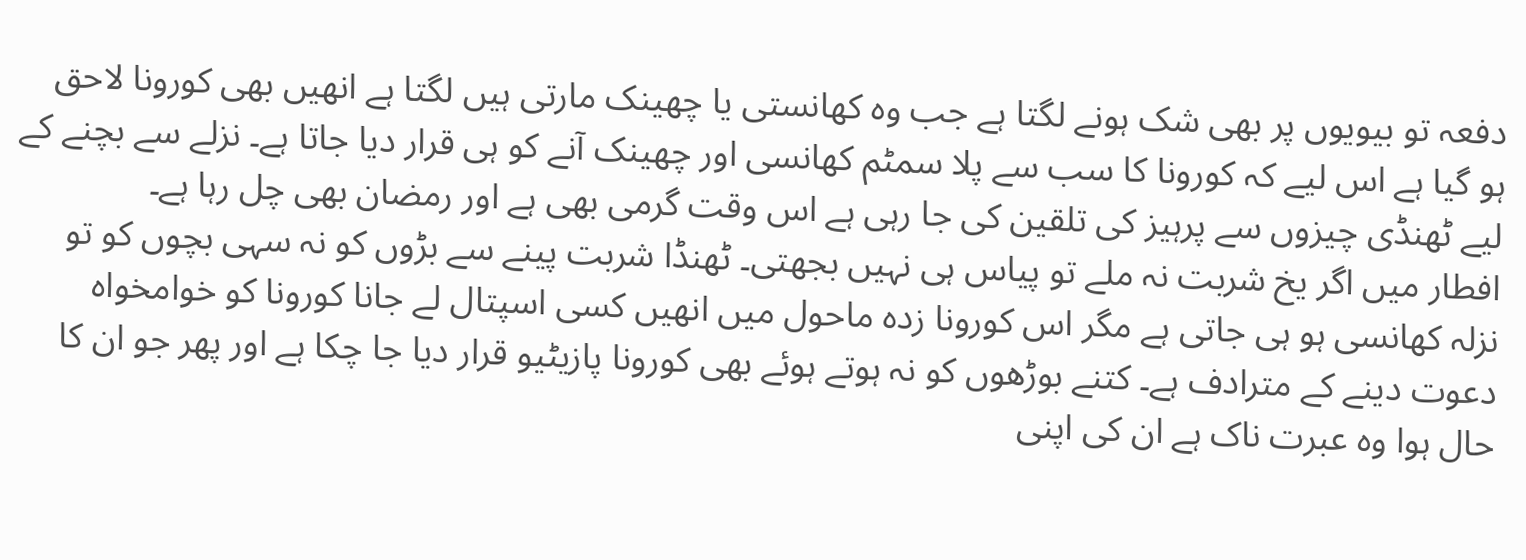دفعہ تو بیویوں پر بھی شک ہونے لگتا ہے جب وہ کھانستی یا چھینک مارتی ہیں لگتا ہے انھیں بھی کورونا لاحق ہو گیا ہے اس لیے کہ کورونا کا سب سے پلا سمٹم کھانسی اور چھینک آنے کو ہی قرار دیا جاتا ہے۔ نزلے سے بچنے کے لیے ٹھنڈی چیزوں سے پرہیز کی تلقین کی جا رہی ہے اس وقت گرمی بھی ہے اور رمضان بھی چل رہا ہے۔
افطار میں اگر یخ شربت نہ ملے تو پیاس ہی نہیں بجھتی۔ ٹھنڈا شربت پینے سے بڑوں کو نہ سہی بچوں کو تو نزلہ کھانسی ہو ہی جاتی ہے مگر اس کورونا زدہ ماحول میں انھیں کسی اسپتال لے جانا کورونا کو خوامخواہ دعوت دینے کے مترادف ہے۔ کتنے بوڑھوں کو نہ ہوتے ہوئے بھی کورونا پازیٹیو قرار دیا جا چکا ہے اور پھر جو ان کا حال ہوا وہ عبرت ناک ہے ان کی اپنی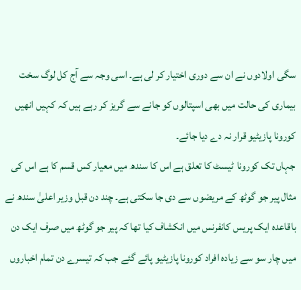سگی اولادوں نے ان سے دوری اختیار کر لی ہے۔ اسی وجہ سے آج کل لوگ سخت بیماری کی حالت میں بھی اسپتالوں کو جانے سے گریز کر رہے ہیں کہ کہیں انھیں کورونا پازیٹیو قرار نہ دے دیا جائے۔
جہاں تک کورونا ٹیسٹ کا تعلق ہے اس کا سندھ میں معیار کس قسم کا ہے اس کی مثال پیر جو گوٹھ کے مریضوں سے دی جا سکتی ہے۔ چند دن قبل وزیر اعلیٰ سندھ نے باقاعدہ ایک پریس کانفرنس میں انکشاف کیا تھا کہ پیر جو گوٹھ میں صرف ایک دن میں چار سو سے زیادہ افراد کورونا پازیٹیو پائے گئے جب کہ تیسرے دن تمام اخباروں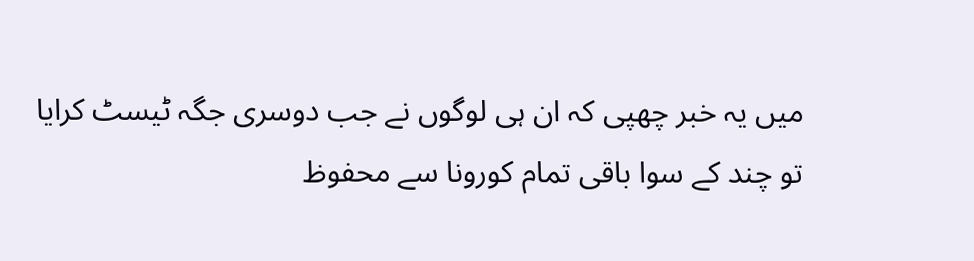میں یہ خبر چھپی کہ ان ہی لوگوں نے جب دوسری جگہ ٹیسٹ کرایا تو چند کے سوا باقی تمام کورونا سے محفوظ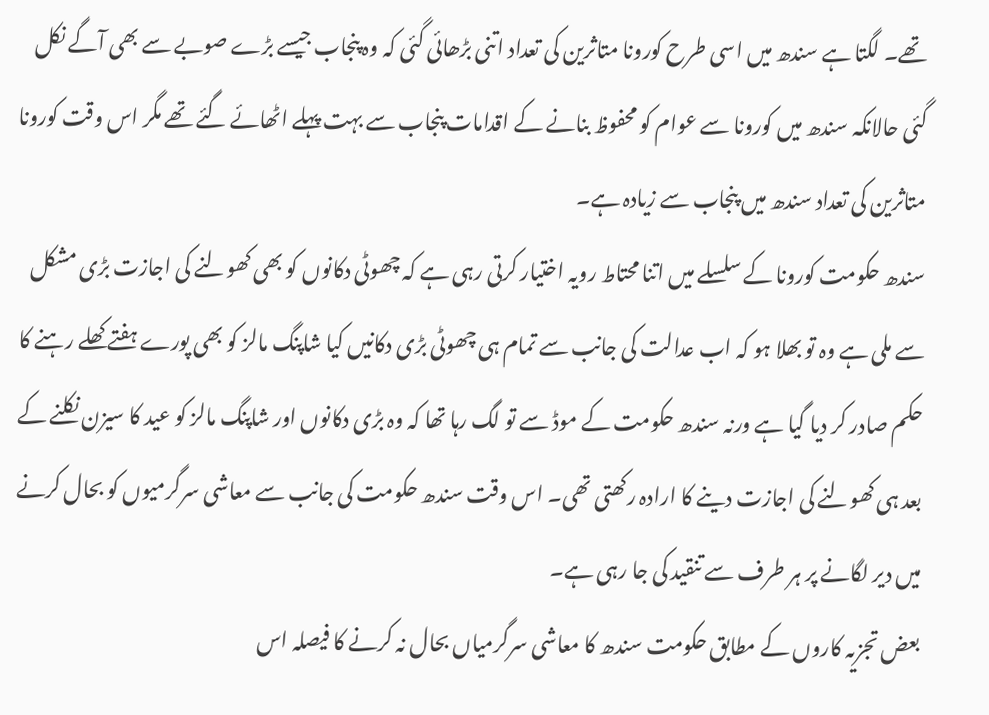تھے۔ لگتا ہے سندھ میں اسی طرح کورونا متاثرین کی تعداد اتنی بڑھائی گئی کہ وہ پنجاب جیسے بڑے صوبے سے بھی آگے نکل گئی حالانکہ سندھ میں کورونا سے عوام کو محفوظ بنانے کے اقدامات پنجاب سے بہت پہلے اٹھائے گئے تھے مگر اس وقت کورونا متاثرین کی تعداد سندھ میں پنجاب سے زیادہ ہے۔
سندھ حکومت کورونا کے سلسلے میں اتنا محتاط رویہ اختیار کرتی رہی ہے کہ چھوٹی دکانوں کو بھی کھولنے کی اجازت بڑی مشکل سے ملی ہے وہ تو بھلا ہو کہ اب عدالت کی جانب سے تمام ہی چھوٹی بڑی دکانیں کیا شاپنگ مالز کو بھی پورے ہفتے کھلے رہنے کا حکم صادر کر دیا گیا ہے ورنہ سندھ حکومت کے موڈ سے تو لگ رہا تھا کہ وہ بڑی دکانوں اور شاپنگ مالز کو عید کا سیزن نکلنے کے بعد ہی کھولنے کی اجازت دینے کا ارادہ رکھتی تھی۔ اس وقت سندھ حکومت کی جانب سے معاشی سرگرمیوں کو بحال کرنے میں دیر لگانے پر ہر طرف سے تنقید کی جا رہی ہے۔
بعض تجزیہ کاروں کے مطابق حکومت سندھ کا معاشی سرگرمیاں بحال نہ کرنے کا فیصلہ اس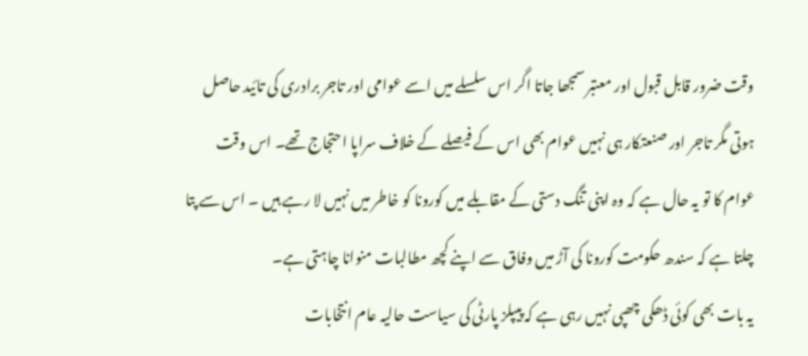وقت ضرور قابل قبول اور معتبر سمجھا جاتا اگر اس سلسلے میں اسے عوامی اور تاجر برادری کی تائید حاصل ہوتی مگر تاجر اور صنعتکار ہی نہیں عوام بھی اس کے فیصلے کے خلاف سراپا احتجاج تھے۔ اس وقت عوام کا تو یہ حال ہے کہ وہ اپنی تنگ دستی کے مقابلے میں کورونا کو خاطر میں نہیں لا رہے ہیں ۔ اس سے پتا چلتا ہے کہ سندھ حکومت کورونا کی آڑ میں وفاق سے اپنے کچھ مطالبات منوانا چاہتی ہے۔
یہ بات بھی کوئی ڈھکی چھپی نہیں رہی ہے کہ پیپلز پارٹی کی سیاست حالیہ عام انتخابات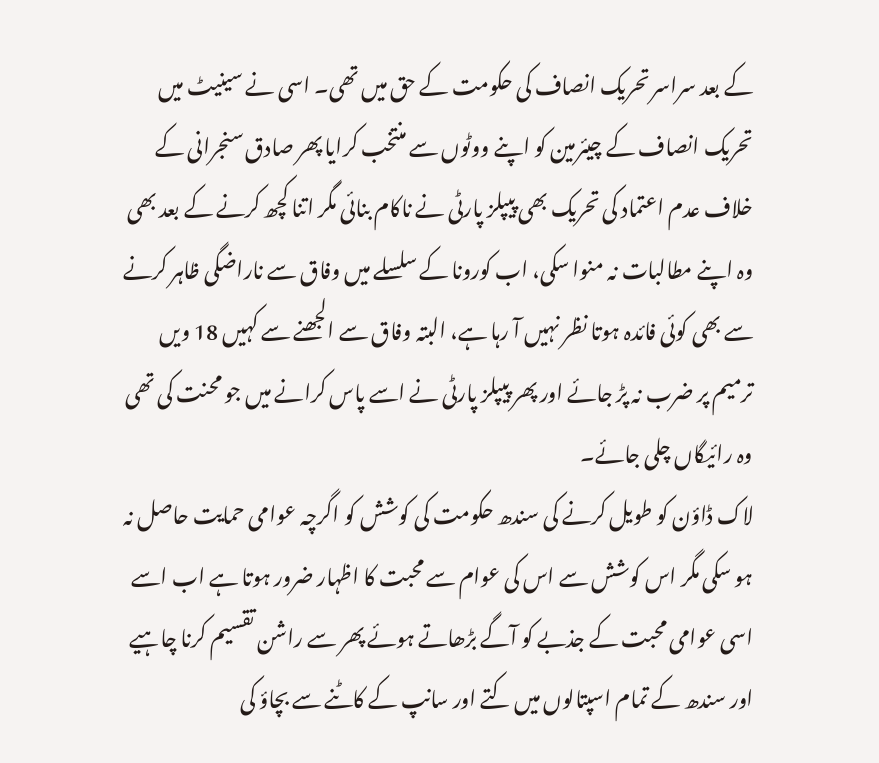کے بعد سراسر تحریک انصاف کی حکومت کے حق میں تھی۔ اسی نے سینیٹ میں تحریک انصاف کے چیئرمین کو اپنے ووٹوں سے منتخب کرایا پھر صادق سنجرانی کے خلاف عدم اعتماد کی تحریک بھی پیپلز پارٹی نے ناکام بنائی مگر اتنا کچھ کرنے کے بعد بھی وہ اپنے مطالبات نہ منوا سکی، اب کورونا کے سلسلے میں وفاق سے ناراضگی ظاہر کرنے سے بھی کوئی فائدہ ہوتا نظر نہیں آ رہا ہے، البتہ وفاق سے الجھنے سے کہیں 18 ویں ترمیم پر ضرب نہ پڑ جائے اور پھر پیپلز پارٹی نے اسے پاس کرانے میں جو محنت کی تھی وہ رائیگاں چلی جائے۔
لاک ڈاؤن کو طویل کرنے کی سندھ حکومت کی کوشش کو اگرچہ عوامی حمایت حاصل نہ ہو سکی مگر اس کوشش سے اس کی عوام سے محبت کا اظہار ضرور ہوتا ہے اب اسے اسی عوامی محبت کے جذبے کو آگے بڑھاتے ہوئے پھر سے راشن تقسیم کرنا چاہیے اور سندھ کے تمام اسپتالوں میں کتے اور سانپ کے کاٹنے سے بچاؤ کی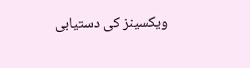ویکسینز کی دستیابی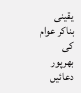یقینی بناکر عوام کی بھرپور دعائیں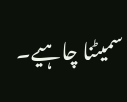سمیٹنا چاہیے۔